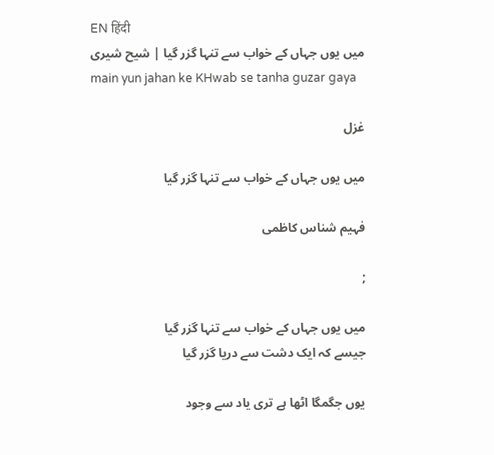EN हिंदी
میں یوں جہاں کے خواب سے تنہا گزر گیا | شیح شیری
main yun jahan ke KHwab se tanha guzar gaya

غزل

میں یوں جہاں کے خواب سے تنہا گزر گیا

فہیم شناس کاظمی

;

میں یوں جہاں کے خواب سے تنہا گزر گیا
جیسے کہ ایک دشت سے دریا گزر گیا

یوں جگمگا اٹھا ہے تری یاد سے وجود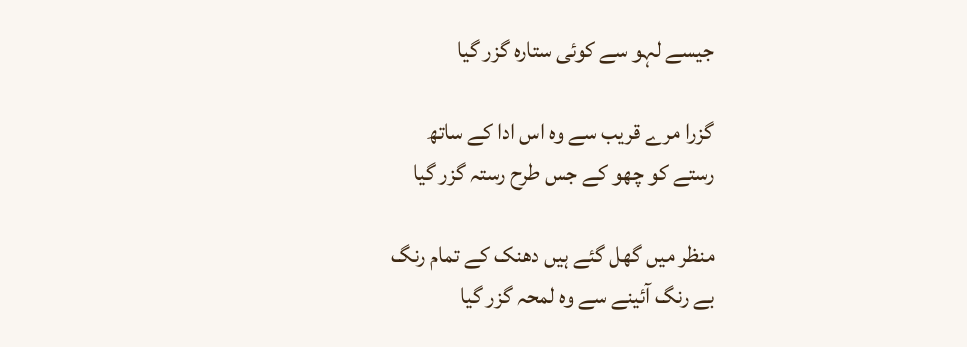جیسے لہو سے کوئی ستارہ گزر گیا

گزرا مرے قریب سے وہ اس ادا کے ساتھ
رستے کو چھو کے جس طرح رستہ گزر گیا

منظر میں گھل گئے ہیں دھنک کے تمام رنگ
بے رنگ آئینے سے وہ لمحہ گزر گیا